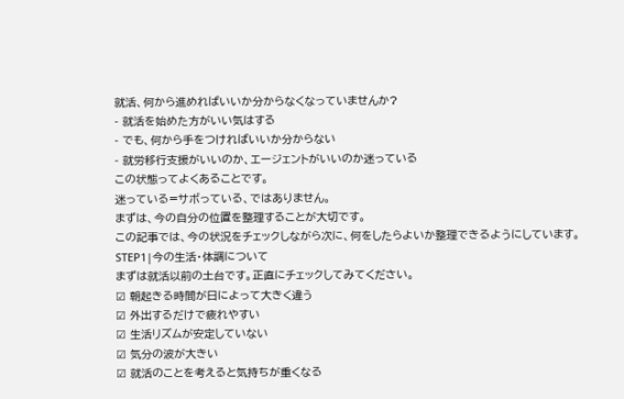就活、何から進めればいいか分からなくなっていませんか?
- 就活を始めた方がいい気はする
- でも、何から手をつければいいか分からない
- 就労移行支援がいいのか、エージェントがいいのか迷っている
この状態ってよくあることです。
迷っている=サボっている、ではありません。
まずは、今の自分の位置を整理することが大切です。
この記事では、今の状況をチェックしながら次に、何をしたらよいか整理できるようにしています。
STEP1|今の生活・体調について
まずは就活以前の土台です。正直にチェックしてみてください。
☑ 朝起きる時間が日によって大きく違う
☑ 外出するだけで疲れやすい
☑ 生活リズムが安定していない
☑ 気分の波が大きい
☑ 就活のことを考えると気持ちが重くなる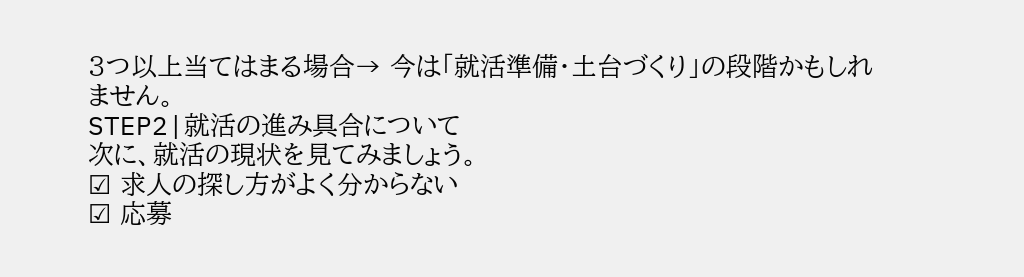3つ以上当てはまる場合→ 今は「就活準備・土台づくり」の段階かもしれません。
STEP2|就活の進み具合について
次に、就活の現状を見てみましょう。
☑ 求人の探し方がよく分からない
☑ 応募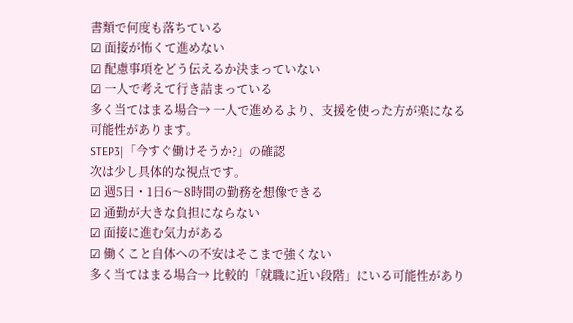書類で何度も落ちている
☑ 面接が怖くて進めない
☑ 配慮事項をどう伝えるか決まっていない
☑ 一人で考えて行き詰まっている
多く当てはまる場合→ 一人で進めるより、支援を使った方が楽になる可能性があります。
STEP3|「今すぐ働けそうか?」の確認
次は少し具体的な視点です。
☑ 週5日・1日6〜8時間の勤務を想像できる
☑ 通勤が大きな負担にならない
☑ 面接に進む気力がある
☑ 働くこと自体への不安はそこまで強くない
多く当てはまる場合→ 比較的「就職に近い段階」にいる可能性があり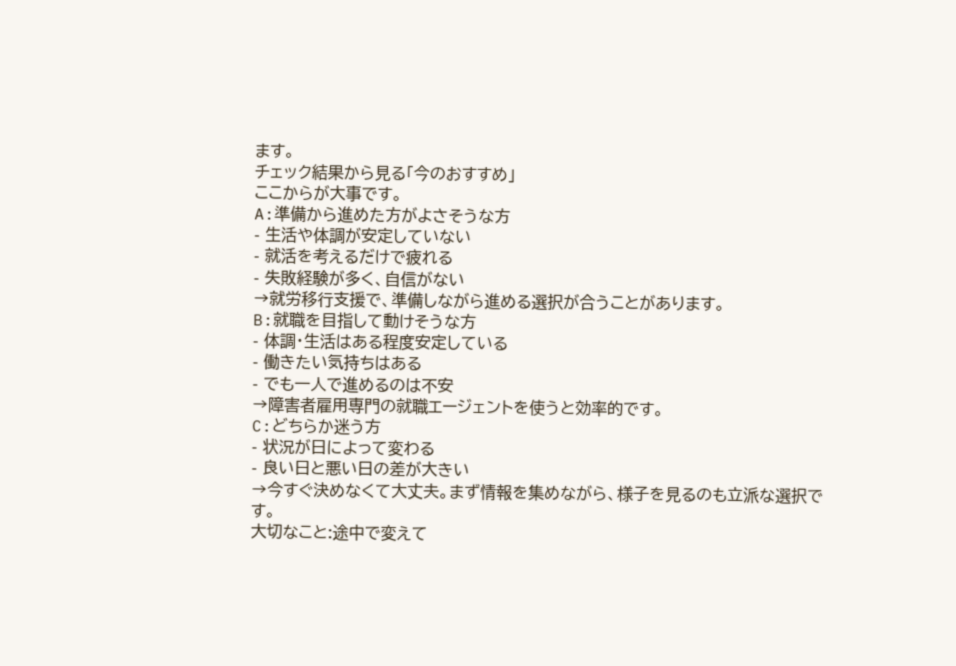ます。
チェック結果から見る「今のおすすめ」
ここからが大事です。
A:準備から進めた方がよさそうな方
- 生活や体調が安定していない
- 就活を考えるだけで疲れる
- 失敗経験が多く、自信がない
→就労移行支援で、準備しながら進める選択が合うことがあります。
B:就職を目指して動けそうな方
- 体調・生活はある程度安定している
- 働きたい気持ちはある
- でも一人で進めるのは不安
→障害者雇用専門の就職エージェントを使うと効率的です。
C:どちらか迷う方
- 状況が日によって変わる
- 良い日と悪い日の差が大きい
→今すぐ決めなくて大丈夫。まず情報を集めながら、様子を見るのも立派な選択です。
大切なこと:途中で変えて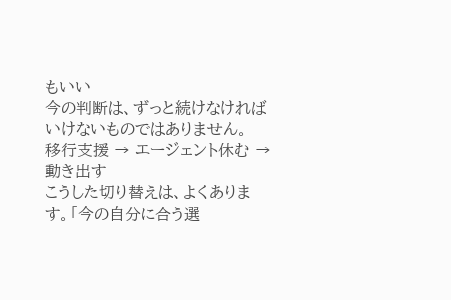もいい
今の判断は、ずっと続けなければいけないものではありません。
移行支援 → エージェント休む → 動き出す
こうした切り替えは、よくあります。「今の自分に合う選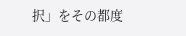択」をその都度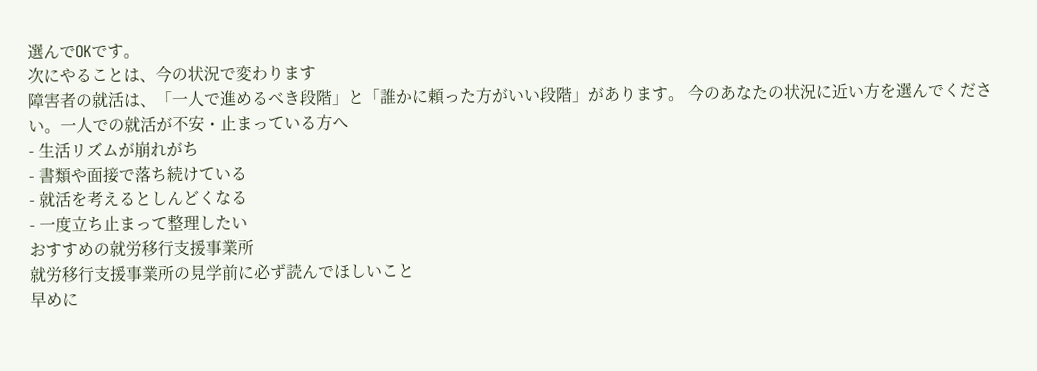選んでOKです。
次にやることは、今の状況で変わります
障害者の就活は、「一人で進めるべき段階」と「誰かに頼った方がいい段階」があります。 今のあなたの状況に近い方を選んでください。一人での就活が不安・止まっている方へ
- 生活リズムが崩れがち
- 書類や面接で落ち続けている
- 就活を考えるとしんどくなる
- 一度立ち止まって整理したい
おすすめの就労移行支援事業所
就労移行支援事業所の見学前に必ず読んでほしいこと
早めに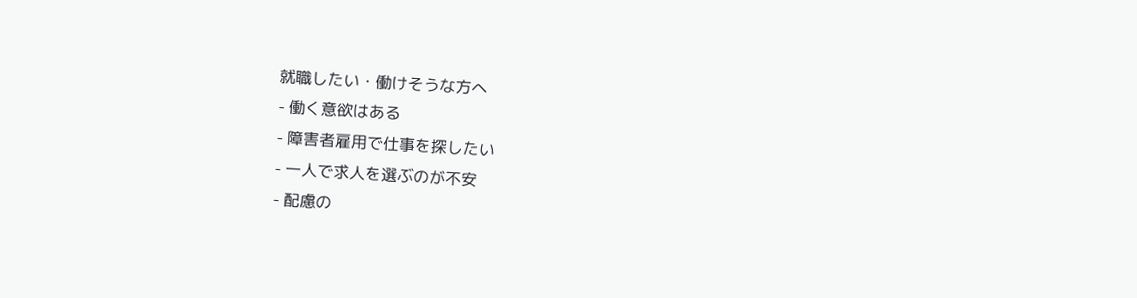就職したい・働けそうな方へ
- 働く意欲はある
- 障害者雇用で仕事を探したい
- 一人で求人を選ぶのが不安
- 配慮の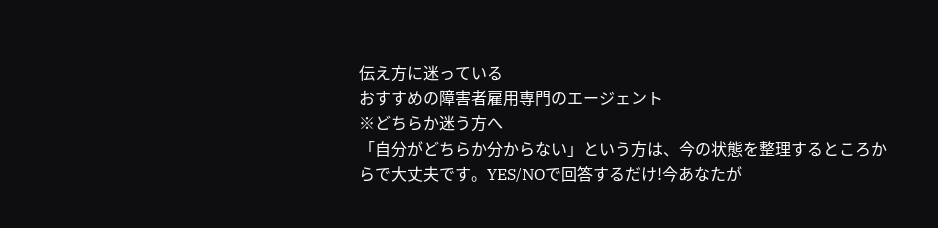伝え方に迷っている
おすすめの障害者雇用専門のエージェント
※どちらか迷う方へ
「自分がどちらか分からない」という方は、今の状態を整理するところからで大丈夫です。YES/NOで回答するだけ!今あなたが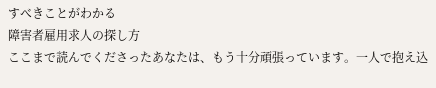すべきことがわかる
障害者雇用求人の探し方
ここまで読んでくださったあなたは、もう十分頑張っています。一人で抱え込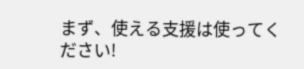まず、使える支援は使ってください!